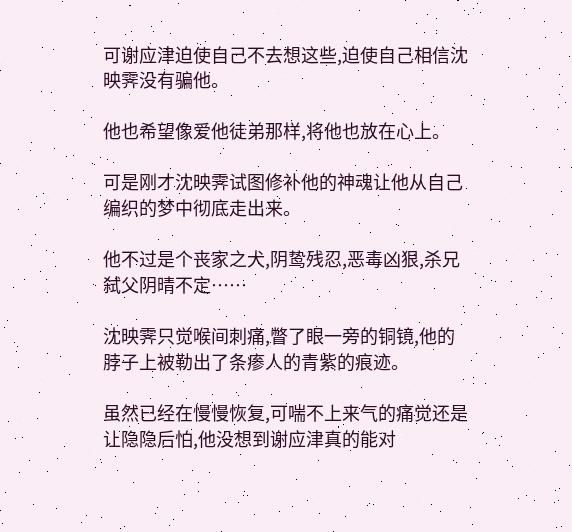可谢应津迫使自己不去想这些,迫使自己相信沈映霁没有骗他。

他也希望像爱他徒弟那样,将他也放在心上。

可是刚才沈映霁试图修补他的神魂让他从自己编织的梦中彻底走出来。

他不过是个丧家之犬,阴鸷残忍,恶毒凶狠,杀兄弑父阴晴不定……

沈映霁只觉喉间刺痛,瞥了眼一旁的铜镜,他的脖子上被勒出了条瘆人的青紫的痕迹。

虽然已经在慢慢恢复,可喘不上来气的痛觉还是让隐隐后怕,他没想到谢应津真的能对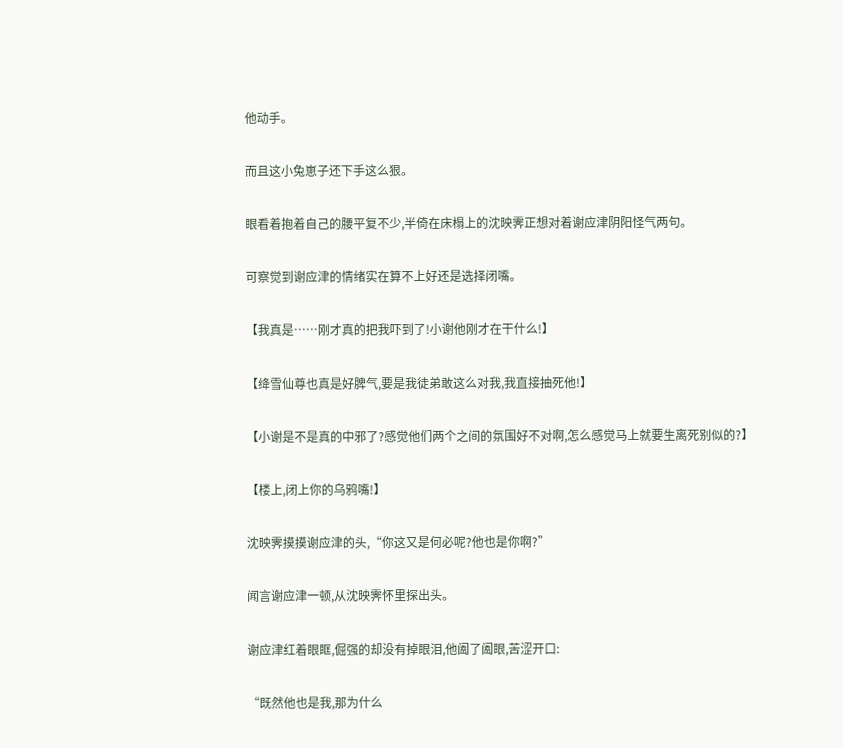他动手。

而且这小兔崽子还下手这么狠。

眼看着抱着自己的腰平复不少,半倚在床榻上的沈映霁正想对着谢应津阴阳怪气两句。

可察觉到谢应津的情绪实在算不上好还是选择闭嘴。

【我真是……刚才真的把我吓到了!小谢他刚才在干什么!】

【绛雪仙尊也真是好脾气,要是我徒弟敢这么对我,我直接抽死他!】

【小谢是不是真的中邪了?感觉他们两个之间的氛围好不对啊,怎么感觉马上就要生离死别似的?】

【楼上,闭上你的乌鸦嘴!】

沈映霁摸摸谢应津的头,“你这又是何必呢?他也是你啊?”

闻言谢应津一顿,从沈映霁怀里探出头。

谢应津红着眼眶,倔强的却没有掉眼泪,他阖了阖眼,苦涩开口:

“既然他也是我,那为什么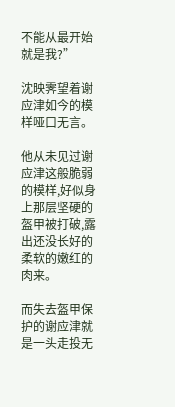不能从最开始就是我?”

沈映霁望着谢应津如今的模样哑口无言。

他从未见过谢应津这般脆弱的模样,好似身上那层坚硬的盔甲被打破,露出还没长好的柔软的嫩红的肉来。

而失去盔甲保护的谢应津就是一头走投无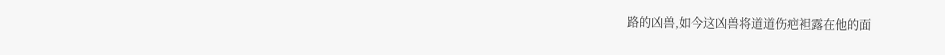路的凶兽,如今这凶兽将道道伤疤袒露在他的面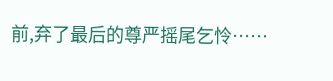前,弃了最后的尊严摇尾乞怜……